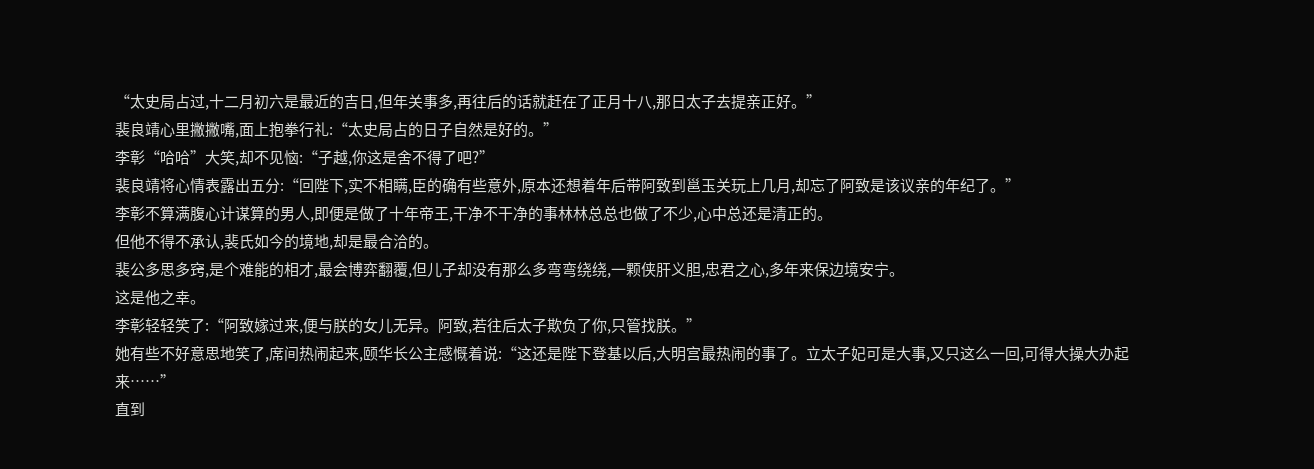“太史局占过,十二月初六是最近的吉日,但年关事多,再往后的话就赶在了正月十八,那日太子去提亲正好。”
裴良靖心里撇撇嘴,面上抱拳行礼:“太史局占的日子自然是好的。”
李彰“哈哈”大笑,却不见恼:“子越,你这是舍不得了吧?”
裴良靖将心情表露出五分:“回陛下,实不相瞒,臣的确有些意外,原本还想着年后带阿致到邕玉关玩上几月,却忘了阿致是该议亲的年纪了。”
李彰不算满腹心计谋算的男人,即便是做了十年帝王,干净不干净的事林林总总也做了不少,心中总还是清正的。
但他不得不承认,裴氏如今的境地,却是最合洽的。
裴公多思多窍,是个难能的相才,最会博弈翻覆,但儿子却没有那么多弯弯绕绕,一颗侠肝义胆,忠君之心,多年来保边境安宁。
这是他之幸。
李彰轻轻笑了:“阿致嫁过来,便与朕的女儿无异。阿致,若往后太子欺负了你,只管找朕。”
她有些不好意思地笑了,席间热闹起来,颐华长公主感慨着说:“这还是陛下登基以后,大明宫最热闹的事了。立太子妃可是大事,又只这么一回,可得大操大办起来……”
直到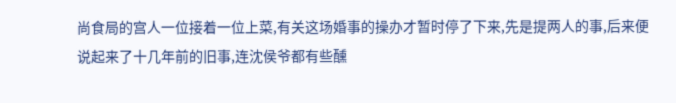尚食局的宫人一位接着一位上菜,有关这场婚事的操办才暂时停了下来,先是提两人的事,后来便说起来了十几年前的旧事,连沈侯爷都有些醺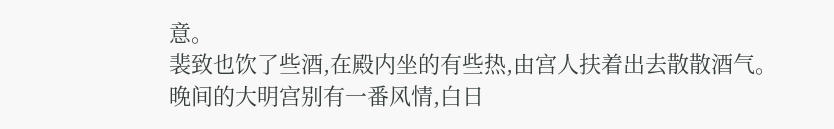意。
裴致也饮了些酒,在殿内坐的有些热,由宫人扶着出去散散酒气。
晚间的大明宫别有一番风情,白日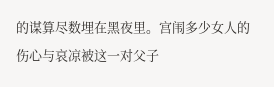的谋算尽数埋在黑夜里。宫闱多少女人的伤心与哀凉被这一对父子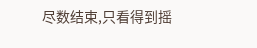尽数结束,只看得到摇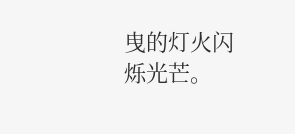曳的灯火闪烁光芒。